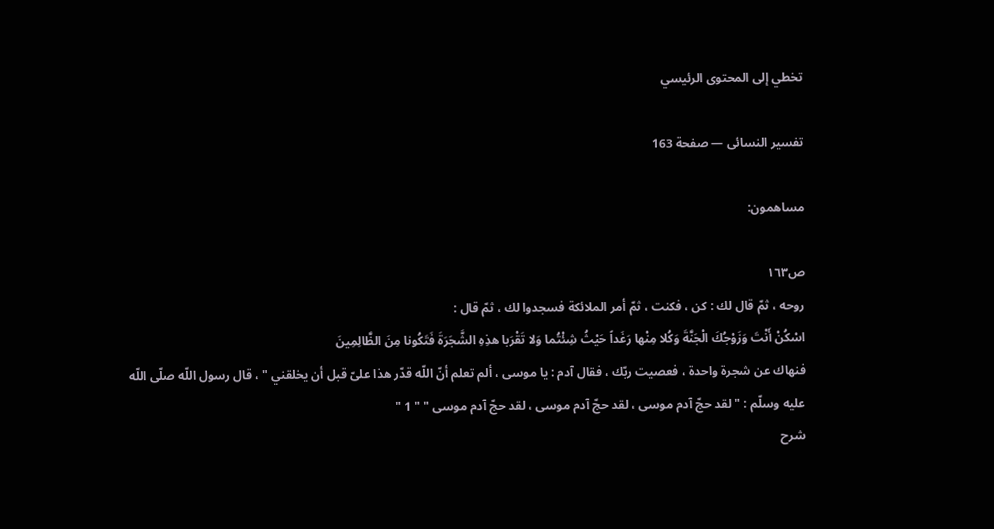تخطي إلى المحتوى الرئيسي

تفسير النسائى — صفحة 163

مساهمون:

ص١٦٣
روحه ، ثمّ قال لك : كن ، فكنت ، ثمّ أمر الملائكة فسجدوا لك ، ثمّ قال :
اسْكُنْ أَنْتَ وَزَوْجُكَ الْجَنَّةَ وَكُلا مِنْها رَغَداً حَيْثُ شِئْتُما وَلا تَقْرَبا هذِهِ الشَّجَرَةَ فَتَكُونا مِنَ الظَّالِمِينَ
فنهاك عن شجرة واحدة ، فعصيت ربّك ، فقال آدم : يا موسى ، ألم تعلم أنّ اللّه قدّر هذا علىّ قبل أن يخلقني " ، قال رسول اللّه صلّى اللّه عليه وسلّم : " لقد حجّ آدم موسى ، لقد حجّ آدم موسى ، لقد حجّ آدم موسى " " 1 "
شرح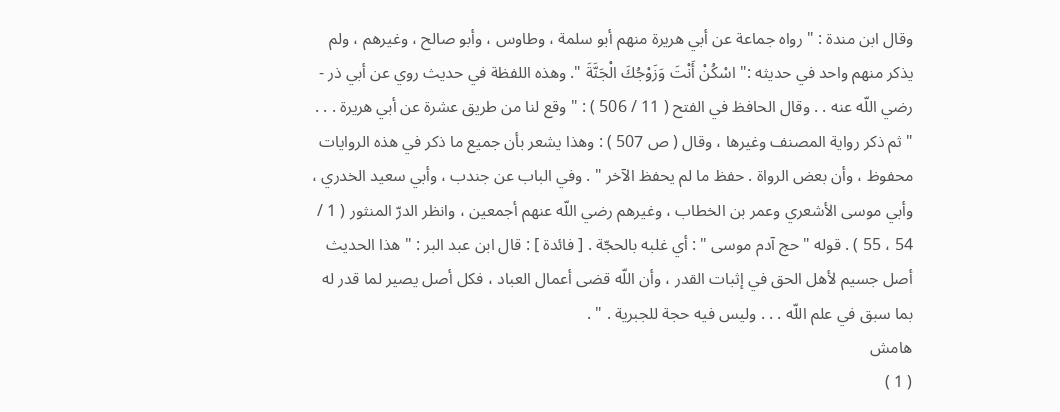وقال ابن مندة : " رواه جماعة عن أبي هريرة منهم أبو سلمة ، وطاوس ، وأبو صالح ، وغيرهم ، ولم يذكر منهم واحد في حديثه :" اسْكُنْ أَنْتَ وَزَوْجُكَ الْجَنَّةَ ". وهذه اللفظة في حديث روي عن أبي ذر - رضي اللّه عنه . . وقال الحافظ في الفتح ( 11 / 506 ) : " وقع لنا من طريق عشرة عن أبي هريرة . . . " ثم ذكر رواية المصنف وغيرها ، وقال ( ص 507 ) : وهذا يشعر بأن جميع ما ذكر في هذه الروايات محفوظ ، وأن بعض الرواة . حفظ ما لم يحفظ الآخر " . وفي الباب عن جندب ، وأبي سعيد الخدري ، وأبي موسى الأشعري وعمر بن الخطاب ، وغيرهم رضي اللّه عنهم أجمعين ، وانظر الدرّ المنثور ( 1 / 54 ، 55 ) . قوله " حج آدم موسى " : أي غلبه بالحجّة . [ فائدة ] : قال ابن عبد البر : " هذا الحديث أصل جسيم لأهل الحق في إثبات القدر ، وأن اللّه قضى أعمال العباد ، فكل أصل يصير لما قدر له بما سبق في علم اللّه . . . وليس فيه حجة للجبرية . " .
هامش
( 1 )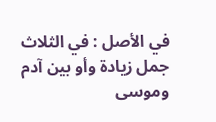في الأصل : في الثلاث جمل زيادة وأو بين آدم وموسى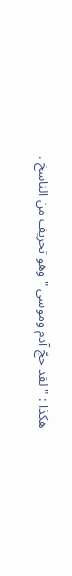هكذا : " لقد حجّ آدم وموسى " وهو تحريف من الناسخ .